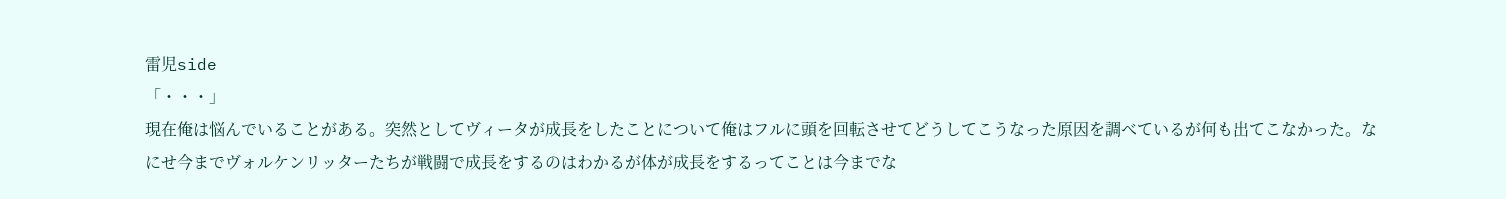雷児side
「・・・」
現在俺は悩んでいることがある。突然としてヴィータが成長をしたことについて俺はフルに頭を回転させてどうしてこうなった原因を調べているが何も出てこなかった。なにせ今までヴォルケンリッターたちが戦闘で成長をするのはわかるが体が成長をするってことは今までな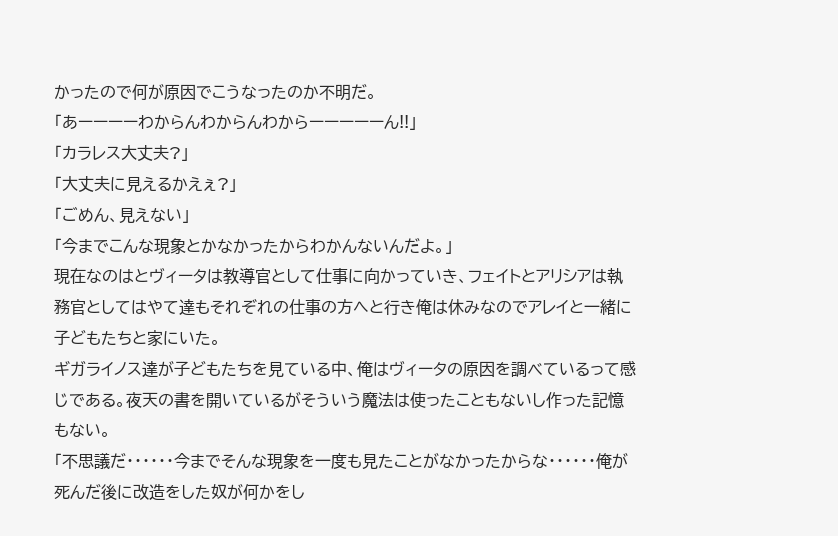かったので何が原因でこうなったのか不明だ。
「あーーーーわからんわからんわからーーーーーん!!」
「カラレス大丈夫?」
「大丈夫に見えるかえぇ?」
「ごめん、見えない」
「今までこんな現象とかなかったからわかんないんだよ。」
現在なのはとヴィータは教導官として仕事に向かっていき、フェイトとアリシアは執務官としてはやて達もそれぞれの仕事の方へと行き俺は休みなのでアレイと一緒に子どもたちと家にいた。
ギガライノス達が子どもたちを見ている中、俺はヴィータの原因を調べているって感じである。夜天の書を開いているがそういう魔法は使ったこともないし作った記憶もない。
「不思議だ・・・・・・今までそんな現象を一度も見たことがなかったからな・・・・・・俺が死んだ後に改造をした奴が何かをし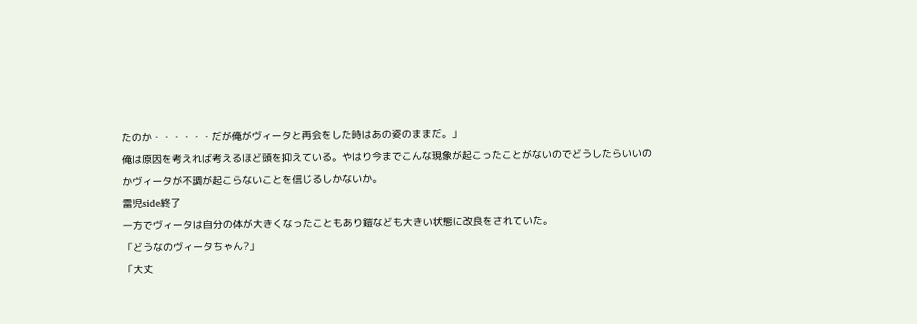たのか・・・・・・だが俺がヴィータと再会をした時はあの姿のままだ。」
俺は原因を考えれば考えるほど頭を抑えている。やはり今までこんな現象が起こったことがないのでどうしたらいいのかヴィータが不調が起こらないことを信じるしかないか。
雷児side終了
一方でヴィータは自分の体が大きくなったこともあり鎧なども大きい状態に改良をされていた。
「どうなのヴィータちゃん?」
「大丈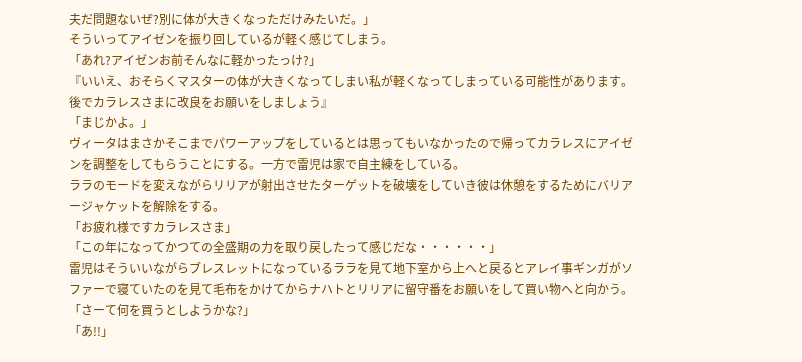夫だ問題ないぜ?別に体が大きくなっただけみたいだ。」
そういってアイゼンを振り回しているが軽く感じてしまう。
「あれ?アイゼンお前そんなに軽かったっけ?」
『いいえ、おそらくマスターの体が大きくなってしまい私が軽くなってしまっている可能性があります。後でカラレスさまに改良をお願いをしましょう』
「まじかよ。」
ヴィータはまさかそこまでパワーアップをしているとは思ってもいなかったので帰ってカラレスにアイゼンを調整をしてもらうことにする。一方で雷児は家で自主練をしている。
ララのモードを変えながらリリアが射出させたターゲットを破壊をしていき彼は休憩をするためにバリアージャケットを解除をする。
「お疲れ様ですカラレスさま」
「この年になってかつての全盛期の力を取り戻したって感じだな・・・・・・」
雷児はそういいながらブレスレットになっているララを見て地下室から上へと戻るとアレイ事ギンガがソファーで寝ていたのを見て毛布をかけてからナハトとリリアに留守番をお願いをして買い物へと向かう。
「さーて何を買うとしようかな?」
「あ!!」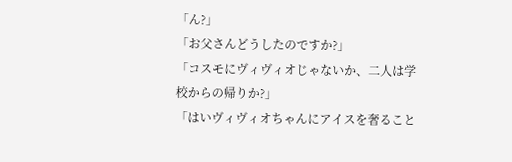「ん?」
「お父さんどうしたのですか?」
「コスモにヴィヴィオじゃないか、二人は学校からの帰りか?」
「はいヴィヴィオちゃんにアイスを奢ること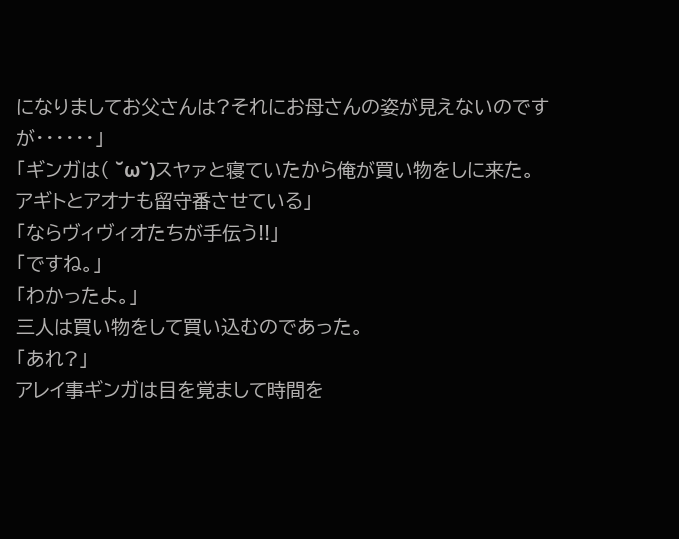になりましてお父さんは?それにお母さんの姿が見えないのですが・・・・・・」
「ギンガは( ˘ω˘)スヤァと寝ていたから俺が買い物をしに来た。アギトとアオナも留守番させている」
「ならヴィヴィオたちが手伝う!!」
「ですね。」
「わかったよ。」
三人は買い物をして買い込むのであった。
「あれ?」
アレイ事ギンガは目を覚まして時間を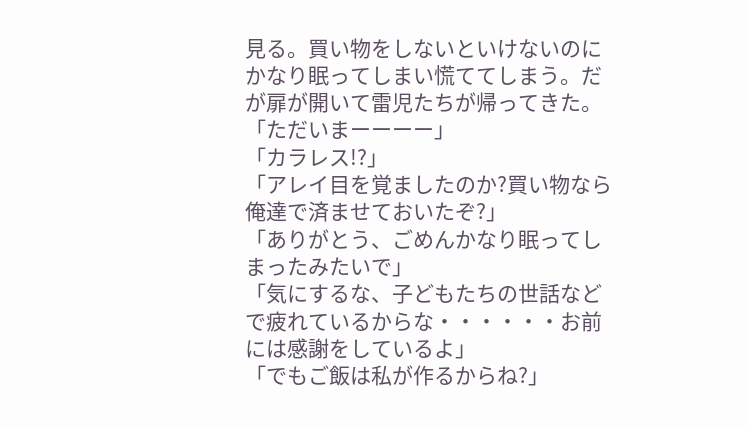見る。買い物をしないといけないのにかなり眠ってしまい慌ててしまう。だが扉が開いて雷児たちが帰ってきた。
「ただいまーーーー」
「カラレス!?」
「アレイ目を覚ましたのか?買い物なら俺達で済ませておいたぞ?」
「ありがとう、ごめんかなり眠ってしまったみたいで」
「気にするな、子どもたちの世話などで疲れているからな・・・・・・お前には感謝をしているよ」
「でもご飯は私が作るからね?」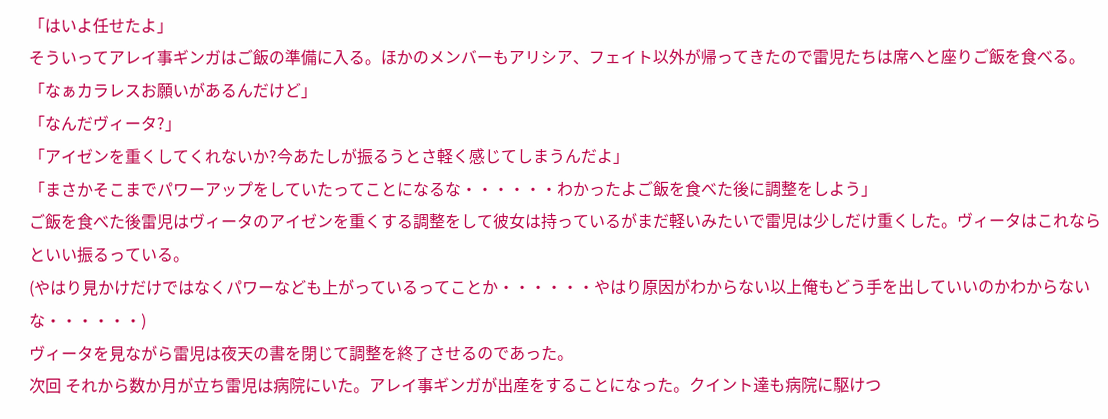「はいよ任せたよ」
そういってアレイ事ギンガはご飯の準備に入る。ほかのメンバーもアリシア、フェイト以外が帰ってきたので雷児たちは席へと座りご飯を食べる。
「なぁカラレスお願いがあるんだけど」
「なんだヴィータ?」
「アイゼンを重くしてくれないか?今あたしが振るうとさ軽く感じてしまうんだよ」
「まさかそこまでパワーアップをしていたってことになるな・・・・・・わかったよご飯を食べた後に調整をしよう」
ご飯を食べた後雷児はヴィータのアイゼンを重くする調整をして彼女は持っているがまだ軽いみたいで雷児は少しだけ重くした。ヴィータはこれならといい振るっている。
(やはり見かけだけではなくパワーなども上がっているってことか・・・・・・やはり原因がわからない以上俺もどう手を出していいのかわからないな・・・・・・)
ヴィータを見ながら雷児は夜天の書を閉じて調整を終了させるのであった。
次回 それから数か月が立ち雷児は病院にいた。アレイ事ギンガが出産をすることになった。クイント達も病院に駆けつ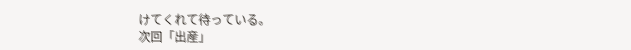けてくれて待っている。
次回「出産」